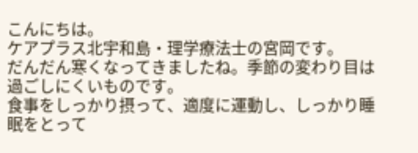こんにちは。
ケアプラス北宇和島・理学療法士の宮岡です。
だんだん寒くなってきましたね。季節の変わり目は過ごしにくいものです。
食事をしっかり摂って、適度に運動し、しっかり睡眠をとって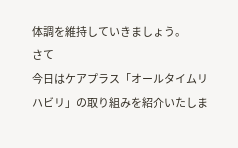体調を維持していきましょう。
さて
今日はケアプラス「オールタイムリハビリ」の取り組みを紹介いたしま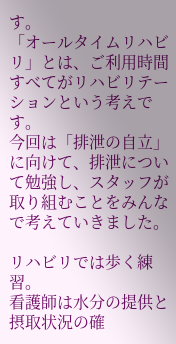す。
「オールタイムリハビリ」とは、ご利用時間すべてがリハビリテーションという考えです。
今回は「排泄の自立」に向けて、排泄について勉強し、スタッフが取り組むことをみんなで考えていきました。

リハビリでは歩く練習。
看護師は水分の提供と摂取状況の確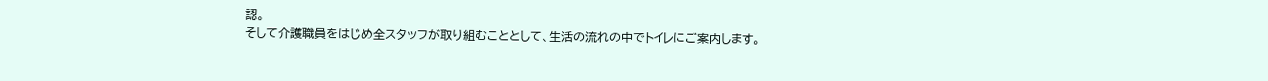認。
そして介護職員をはじめ全スタッフが取り組むこととして、生活の流れの中でトイレにご案内します。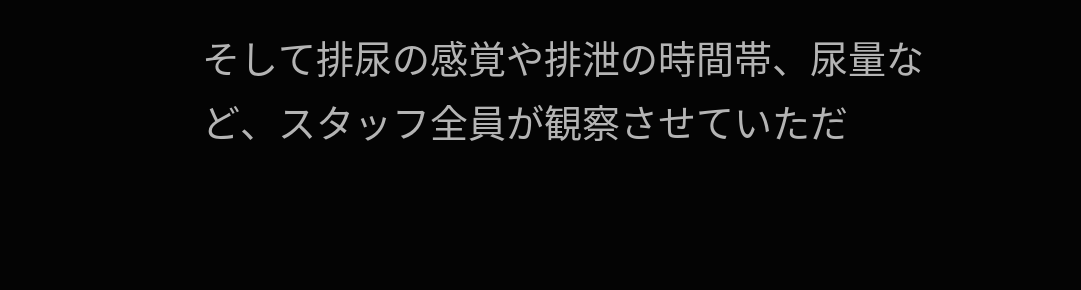そして排尿の感覚や排泄の時間帯、尿量など、スタッフ全員が観察させていただ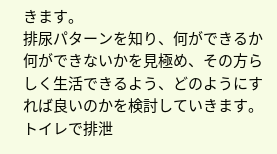きます。
排尿パターンを知り、何ができるか何ができないかを見極め、その方らしく生活できるよう、どのようにすれば良いのかを検討していきます。
トイレで排泄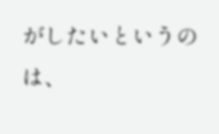がしたいというのは、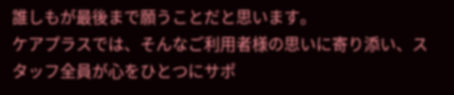誰しもが最後まで願うことだと思います。
ケアプラスでは、そんなご利用者様の思いに寄り添い、スタッフ全員が心をひとつにサポ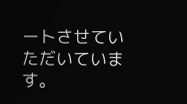ートさせていただいています。